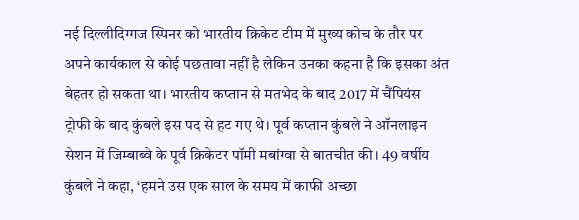नई दिल्लीदिग्गज स्पिनर को भारतीय क्रिकेट टीम में मुख्य कोच के तौर पर अपने कार्यकाल से कोई पछतावा नहीं है लेकिन उनका कहना है कि इसका अंत बेहतर हो सकता था। भारतीय कप्तान से मतभेद के बाद 2017 में चैंपियंस ट्रोफी के बाद कुंबले इस पद से हट गए थे। पूर्व कप्तान कुंबले ने ऑनलाइन सेशन में जिम्बाब्वे के पूर्व क्रिकेटर पॉमी मबांग्वा से बातचीत की। 49 वर्षीय कुंबले ने कहा, ‘हमने उस एक साल के समय में काफी अच्छा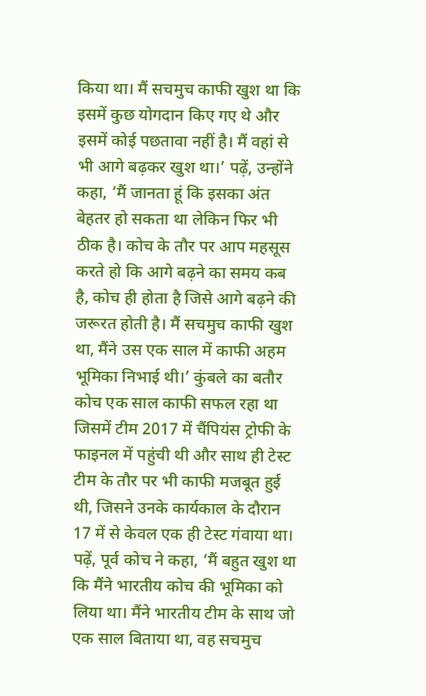किया था। मैं सचमुच काफी खुश था कि इसमें कुछ योगदान किए गए थे और इसमें कोई पछतावा नहीं है। मैं वहां से भी आगे बढ़कर खुश था।’ पढ़ें, उन्होंने कहा, ‘मैं जानता हूं कि इसका अंत बेहतर हो सकता था लेकिन फिर भी ठीक है। कोच के तौर पर आप महसूस करते हो कि आगे बढ़ने का समय कब है, कोच ही होता है जिसे आगे बढ़ने की जरूरत होती है। मैं सचमुच काफी खुश था, मैंने उस एक साल में काफी अहम भूमिका निभाई थी।’ कुंबले का बतौर कोच एक साल काफी सफल रहा था जिसमें टीम 2017 में चैंपियंस ट्रोफी के फाइनल में पहुंची थी और साथ ही टेस्ट टीम के तौर पर भी काफी मजबूत हुई थी, जिसने उनके कार्यकाल के दौरान 17 में से केवल एक ही टेस्ट गंवाया था। पढ़ें, पूर्व कोच ने कहा, ‘मैं बहुत खुश था कि मैंने भारतीय कोच की भूमिका को लिया था। मैंने भारतीय टीम के साथ जो एक साल बिताया था, वह सचमुच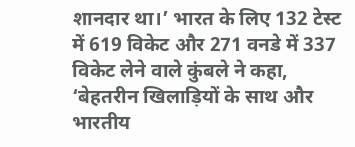शानदार था।’ भारत के लिए 132 टेस्ट में 619 विकेट और 271 वनडे में 337 विकेट लेने वाले कुंबले ने कहा, ‘बेहतरीन खिलाड़ियों के साथ और भारतीय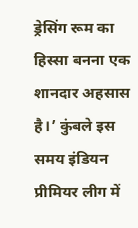ड्रेसिंग रूम का हिस्सा बनना एक शानदार अहसास है।’ कुंबले इस समय इंडियन प्रीमियर लीग में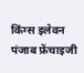किंग्स इलेवन पंजाब फ्रेंचाइजी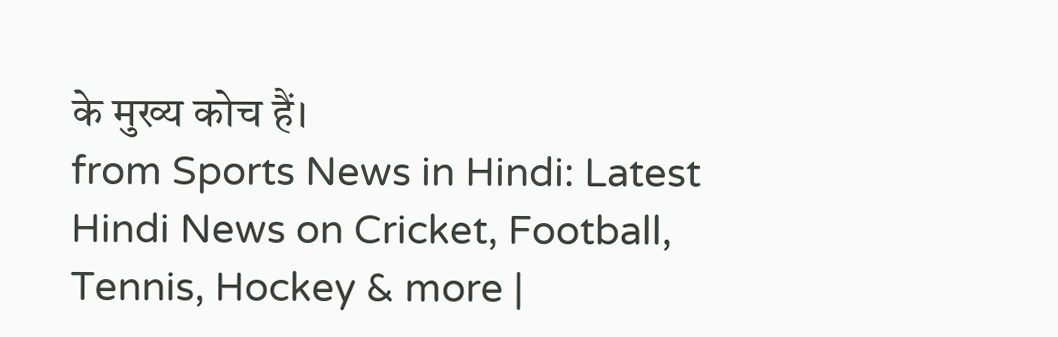के मुख्य कोच हैं।
from Sports News in Hindi: Latest Hindi News on Cricket, Football, Tennis, Hockey & more |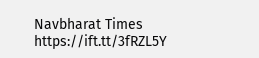Navbharat Times https://ift.tt/3fRZL5Y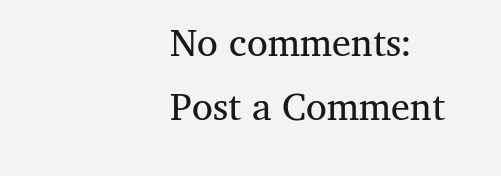No comments:
Post a Comment